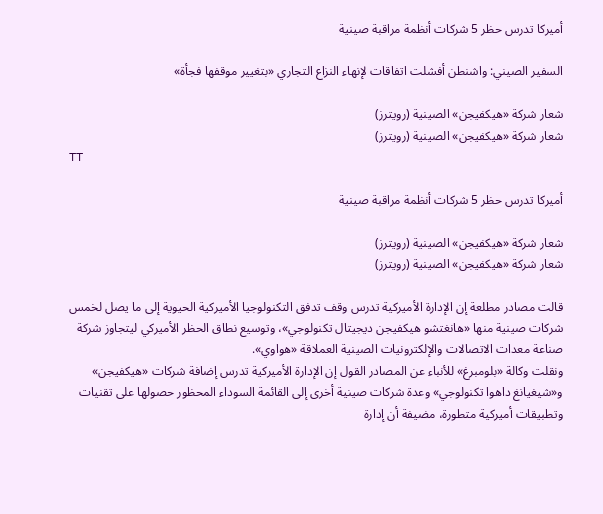أميركا تدرس حظر 5 شركات أنظمة مراقبة صينية

السفير الصيني: واشنطن أفشلت اتفاقات لإنهاء النزاع التجاري «بتغيير موقفها فجأة»

شعار شركة «هيكفيجن» الصينية (رويترز)
شعار شركة «هيكفيجن» الصينية (رويترز)
TT

أميركا تدرس حظر 5 شركات أنظمة مراقبة صينية

شعار شركة «هيكفيجن» الصينية (رويترز)
شعار شركة «هيكفيجن» الصينية (رويترز)

قالت مصادر مطلعة إن الإدارة الأميركية تدرس وقف تدفق التكنولوجيا الأميركية الحيوية إلى ما يصل لخمس شركات صينية منها «هانغتشو هيكفيجن ديجيتال تكنولوجي»، وتوسيع نطاق الحظر الأميركي ليتجاوز شركة صناعة معدات الاتصالات والإلكترونيات الصينية العملاقة «هواوي».
ونقلت وكالة «بلومبرغ» للأنباء عن المصادر القول إن الإدارة الأميركية تدرس إضافة شركات «هيكفيجن» و«شيغيانغ داهوا تكنولوجي» وعدة شركات صينية أخرى إلى القائمة السوداء المحظور حصولها على تقنيات وتطبيقات أميركية متطورة، مضيفة أن إدارة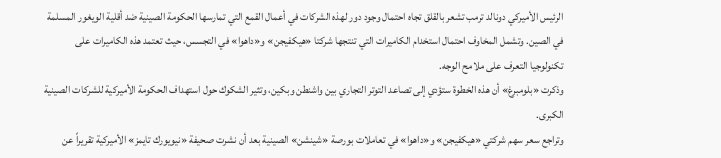الرئيس الأميركي دونالد ترمب تشعر بالقلق تجاه احتمال وجود دور لهذه الشركات في أعمال القمع التي تمارسها الحكومة الصينية ضد أقلية الويغور المسلمة في الصين. وتشمل المخاوف احتمال استخدام الكاميرات التي تنتجها شركتا «هيكفيجن» و«داهوا» في التجسس، حيث تعتمد هذه الكاميرات على تكنولوجيا التعرف على ملامح الوجه.
وذكرت «بلومبرغ» أن هذه الخطوة ستؤدي إلى تصاعد التوتر التجاري بين واشنطن وبكين، وتثير الشكوك حول استهداف الحكومة الأميركية للشركات الصينية الكبرى.
وتراجع سعر سهم شركتي «هيكفيجن» و«داهوا» في تعاملات بورصة «شينشن» الصينية بعد أن نشرت صحيفة «نيويورك تايمز» الأميركية تقريراً عن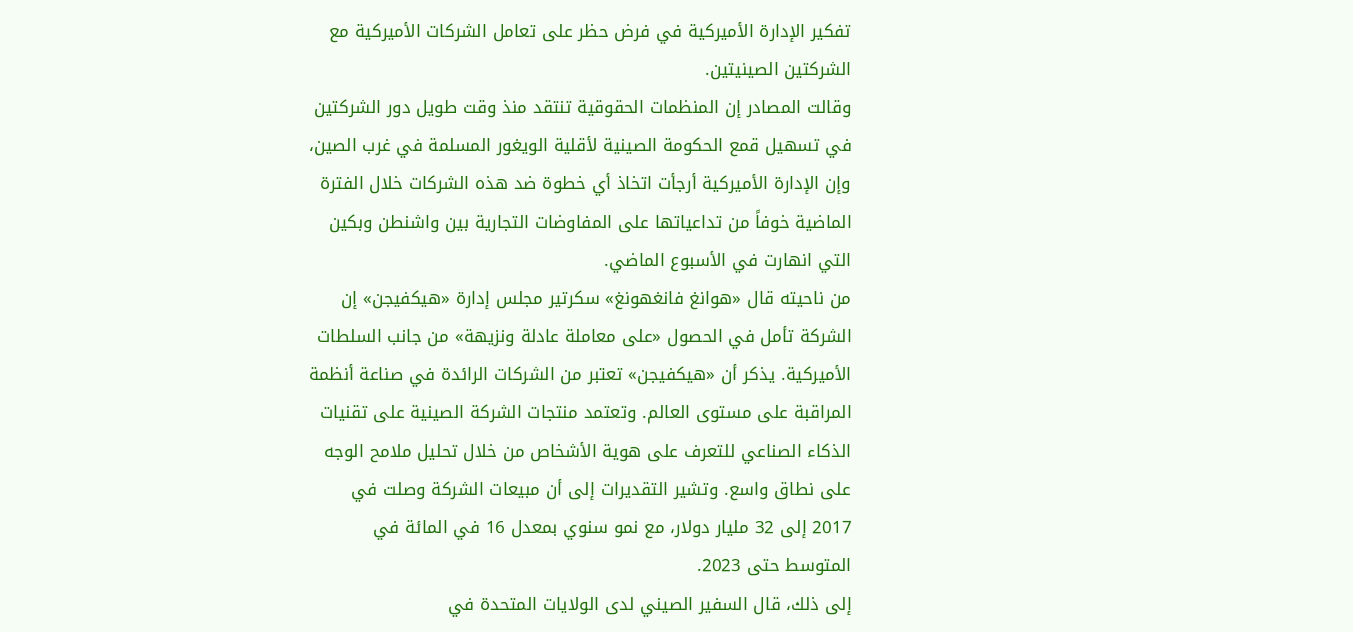تفكير الإدارة الأميركية في فرض حظر على تعامل الشركات الأميركية مع الشركتين الصينيتين.
وقالت المصادر إن المنظمات الحقوقية تنتقد منذ وقت طويل دور الشركتين في تسهيل قمع الحكومة الصينية لأقلية الويغور المسلمة في غرب الصين، وإن الإدارة الأميركية أرجأت اتخاذ أي خطوة ضد هذه الشركات خلال الفترة الماضية خوفاً من تداعياتها على المفاوضات التجارية بين واشنطن وبكين التي انهارت في الأسبوع الماضي.
من ناحيته قال «هوانغ فانغهونغ» سكرتير مجلس إدارة «هيكفيجن» إن الشركة تأمل في الحصول «على معاملة عادلة ونزيهة» من جانب السلطات الأميركية. يذكر أن «هيكفيجن» تعتبر من الشركات الرائدة في صناعة أنظمة المراقبة على مستوى العالم. وتعتمد منتجات الشركة الصينية على تقنيات الذكاء الصناعي للتعرف على هوية الأشخاص من خلال تحليل ملامح الوجه على نطاق واسع. وتشير التقديرات إلى أن مبيعات الشركة وصلت في 2017 إلى 32 مليار دولار، مع نمو سنوي بمعدل 16 في المائة في المتوسط حتى 2023.
إلى ذلك، قال السفير الصيني لدى الولايات المتحدة في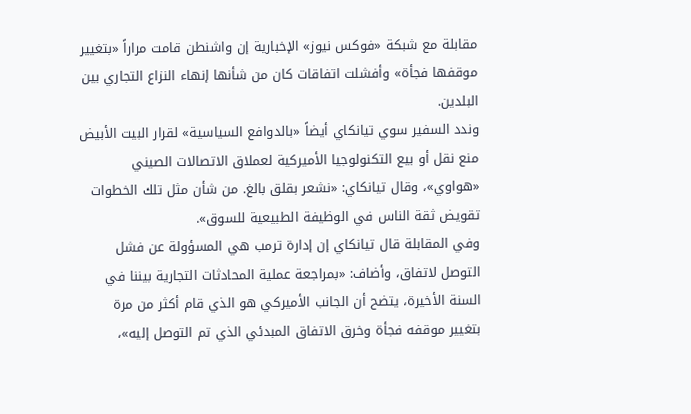مقابلة مع شبكة «فوكس نيوز» الإخبارية إن واشنطن قامت مراراً «بتغيير موقفها فجأة» وأفشلت اتفاقات كان من شأنها إنهاء النزاع التجاري بين البلدين.
وندد السفير سوي تيانكاي أيضاً «بالدوافع السياسية» لقرار البيت الأبيض منع نقل أو بيع التكنولوجيا الأميركية لعملاق الاتصالات الصيني «هواوي»، وقال تيانكاي: «نشعر بقلق بالغ. من شأن مثل تلك الخطوات تقويض ثقة الناس في الوظيفة الطبيعية للسوق».
وفي المقابلة قال تيانكاي إن إدارة ترمب هي المسؤولة عن فشل التوصل لاتفاق، وأضاف: «بمراجعة عملية المحادثات التجارية بيننا في السنة الأخيرة، يتضح أن الجانب الأميركي هو الذي قام أكثر من مرة بتغيير موقفه فجأة وخرق الاتفاق المبدئي الذي تم التوصل إليه»،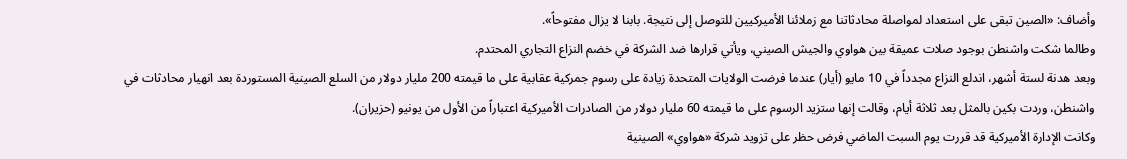وأضاف: «الصين تبقى على استعداد لمواصلة محادثاتنا مع زملائنا الأميركيين للتوصل إلى نتيجة. بابنا لا يزال مفتوحاً».
وطالما شكت واشنطن بوجود صلات عميقة بين هواوي والجيش الصيني، ويأتي قرارها ضد الشركة في خضم النزاع التجاري المحتدم.
وبعد هدنة لستة أشهر، اندلع النزاع مجدداً في 10 مايو (أيار) عندما فرضت الولايات المتحدة زيادة على رسوم جمركية عقابية على ما قيمته 200 مليار دولار من السلع الصينية المستوردة بعد انهيار محادثات في واشنطن، وردت بكين بالمثل بعد ثلاثة أيام، وقالت إنها ستزيد الرسوم على ما قيمته 60 مليار دولار من الصادرات الأميركية اعتباراً من الأول من يونيو (حزيران).
وكانت الإدارة الأميركية قد قررت يوم السبت الماضي فرض حظر على تزويد شركة «هواوي» الصينية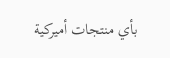بأي منتجات أميركية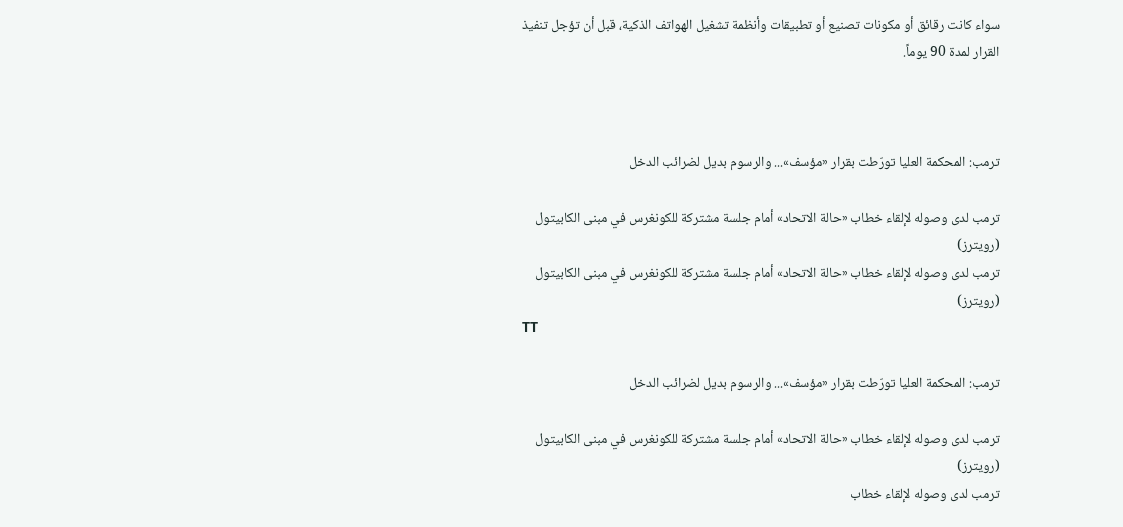سواء كانت رقائق أو مكونات تصنيع أو تطبيقات وأنظمة تشغيل الهواتف الذكية، قبل أن تؤجل تنفيذ القرار لمدة 90 يوماً.



ترمب: المحكمة العليا تورّطت بقرار «مؤسف»... والرسوم بديل لضرائب الدخل

ترمب لدى وصوله لإلقاء خطاب «حالة الاتحاد» أمام جلسة مشتركة للكونغرس في مبنى الكابيتول (رويترز)
ترمب لدى وصوله لإلقاء خطاب «حالة الاتحاد» أمام جلسة مشتركة للكونغرس في مبنى الكابيتول (رويترز)
TT

ترمب: المحكمة العليا تورّطت بقرار «مؤسف»... والرسوم بديل لضرائب الدخل

ترمب لدى وصوله لإلقاء خطاب «حالة الاتحاد» أمام جلسة مشتركة للكونغرس في مبنى الكابيتول (رويترز)
ترمب لدى وصوله لإلقاء خطاب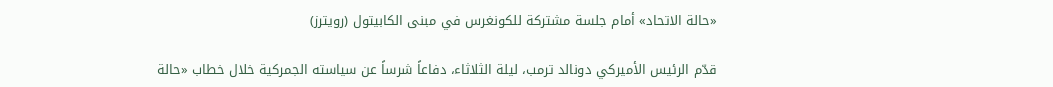«حالة الاتحاد» أمام جلسة مشتركة للكونغرس في مبنى الكابيتول (رويترز)

قدّم الرئيس الأميركي دونالد ترمب، ليلة الثلاثاء، دفاعاً شرساً عن سياسته الجمركية خلال خطاب «حالة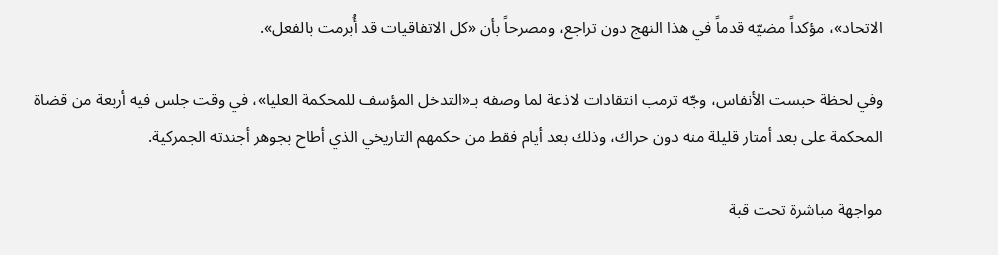الاتحاد»، مؤكداً مضيّه قدماً في هذا النهج دون تراجع، ومصرحاً بأن «كل الاتفاقيات قد أُبرمت بالفعل».

وفي لحظة حبست الأنفاس، وجّه ترمب انتقادات لاذعة لما وصفه بـ«التدخل المؤسف للمحكمة العليا»، في وقت جلس فيه أربعة من قضاة المحكمة على بعد أمتار قليلة منه دون حراك، وذلك بعد أيام فقط من حكمهم التاريخي الذي أطاح بجوهر أجندته الجمركية.

مواجهة مباشرة تحت قبة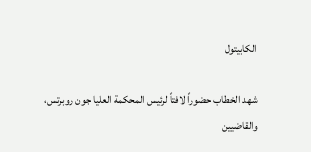الكابيتول

شهد الخطاب حضوراً لافتاً لرئيس المحكمة العليا جون روبرتس، والقاضيين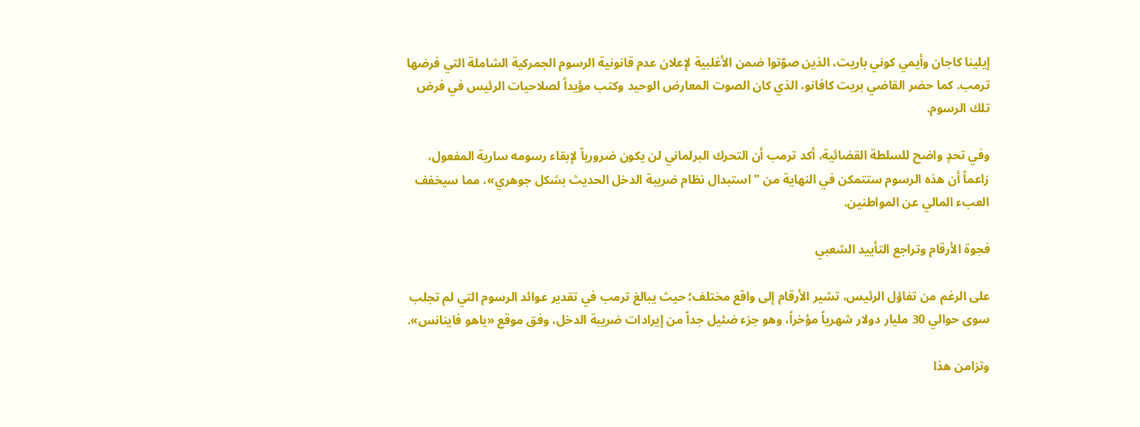إيلينا كاجان وأيمي كوني باريت، الذين صوّتوا ضمن الأغلبية لإعلان عدم قانونية الرسوم الجمركية الشاملة التي فرضها ترمب. كما حضر القاضي بريت كافانو، الذي كان الصوت المعارض الوحيد وكتب مؤيداً لصلاحيات الرئيس في فرض تلك الرسوم.

وفي تحدٍ واضح للسلطة القضائية، أكد ترمب أن التحرك البرلماني لن يكون ضرورياً لإبقاء رسومه سارية المفعول، زاعماً أن هذه الرسوم ستتمكن في النهاية من "استبدال نظام ضريبة الدخل الحديث بشكل جوهري»، مما سيخفف العبء المالي عن المواطنين.

فجوة الأرقام وتراجع التأييد الشعبي

على الرغم من تفاؤل الرئيس، تشير الأرقام إلى واقع مختلف؛ حيث يبالغ ترمب في تقدير عوائد الرسوم التي لم تجلب سوى حوالي 30 مليار دولار شهرياً مؤخراً، وهو جزء ضئيل جداً من إيرادات ضريبة الدخل، وفق موقع «ياهو فاينانس».

وتزامن هذا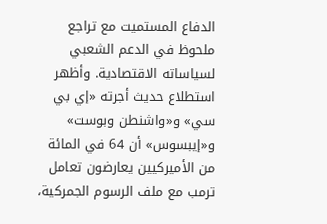الدفاع المستميت مع تراجع ملحوظ في الدعم الشعبي لسياساته الاقتصادية. وأظهر استطلاع حديث أجرته «إي بي سي» و«واشنطن وبوست» و«إيبسوس» أن 64 في المائة من الأميركيين يعارضون تعامل ترمب مع ملف الرسوم الجمركية،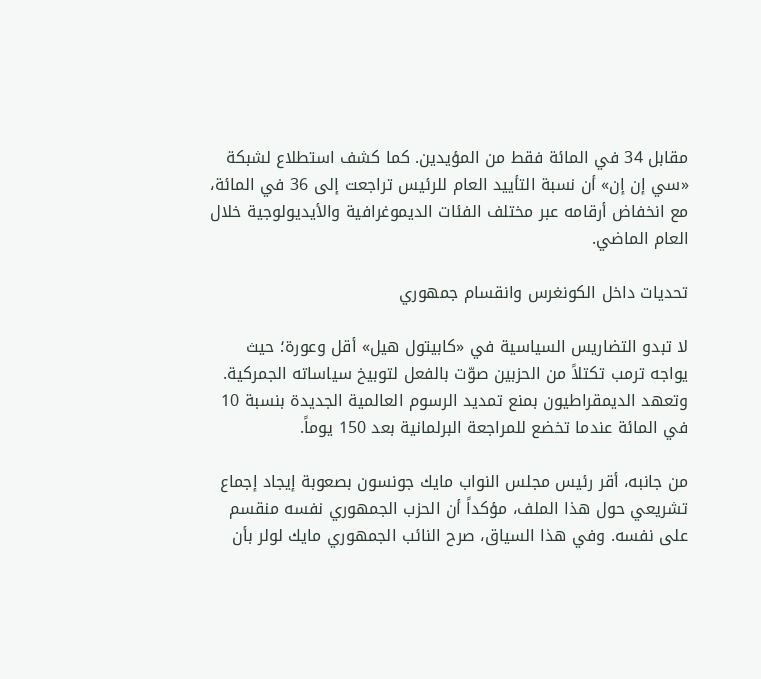مقابل 34 في المائة فقط من المؤيدين. كما كشف استطلاع لشبكة «سي إن إن» أن نسبة التأييد العام للرئيس تراجعت إلى 36 في المائة، مع انخفاض أرقامه عبر مختلف الفئات الديموغرافية والأيديولوجية خلال العام الماضي.

تحديات داخل الكونغرس وانقسام جمهوري

لا تبدو التضاريس السياسية في «كابيتول هيل» أقل وعورة؛ حيث يواجه ترمب تكتلاً من الحزبين صوّت بالفعل لتوبيخ سياساته الجمركية. وتعهد الديمقراطيون بمنع تمديد الرسوم العالمية الجديدة بنسبة 10 في المائة عندما تخضع للمراجعة البرلمانية بعد 150 يوماً.

من جانبه، أقر رئيس مجلس النواب مايك جونسون بصعوبة إيجاد إجماع تشريعي حول هذا الملف، مؤكداً أن الحزب الجمهوري نفسه منقسم على نفسه. وفي هذا السياق، صرح النائب الجمهوري مايك لولر بأن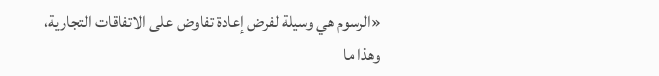«الرسوم هي وسيلة لفرض إعادة تفاوض على الاتفاقات التجارية، وهذا ما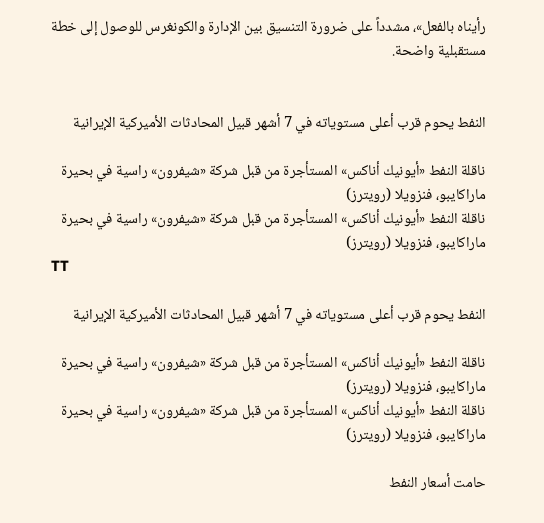رأيناه بالفعل»، مشدداً على ضرورة التنسيق بين الإدارة والكونغرس للوصول إلى خطة مستقبلية واضحة.


النفط يحوم قرب أعلى مستوياته في 7 أشهر قبيل المحادثات الأميركية الإيرانية

ناقلة النفط «أيونيك أناكس» المستأجرة من قبل شركة «شيفرون» راسية في بحيرة ماراكايبو، فنزويلا (رويترز)
ناقلة النفط «أيونيك أناكس» المستأجرة من قبل شركة «شيفرون» راسية في بحيرة ماراكايبو، فنزويلا (رويترز)
TT

النفط يحوم قرب أعلى مستوياته في 7 أشهر قبيل المحادثات الأميركية الإيرانية

ناقلة النفط «أيونيك أناكس» المستأجرة من قبل شركة «شيفرون» راسية في بحيرة ماراكايبو، فنزويلا (رويترز)
ناقلة النفط «أيونيك أناكس» المستأجرة من قبل شركة «شيفرون» راسية في بحيرة ماراكايبو، فنزويلا (رويترز)

حامت أسعار النفط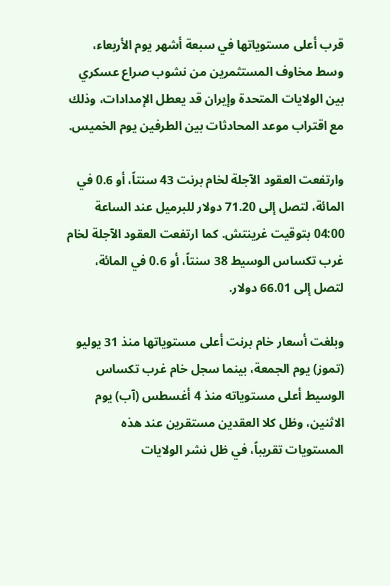قرب أعلى مستوياتها في سبعة أشهر يوم الأربعاء، وسط مخاوف المستثمرين من نشوب صراع عسكري بين الولايات المتحدة وإيران قد يعطل الإمدادات، وذلك مع اقتراب موعد المحادثات بين الطرفين يوم الخميس.

وارتفعت العقود الآجلة لخام برنت 43 سنتاً، أو 0.6 في المائة، لتصل إلى 71.20 دولار للبرميل عند الساعة 04:00 بتوقيت غرينتش. كما ارتفعت العقود الآجلة لخام غرب تكساس الوسيط 38 سنتاً، أو 0.6 في المائة، لتصل إلى 66.01 دولار.

وبلغت أسعار خام برنت أعلى مستوياتها منذ 31 يوليو (تموز) يوم الجمعة، بينما سجل خام غرب تكساس الوسيط أعلى مستوياته منذ 4 أغسطس (آب) يوم الاثنين، وظل كلا العقدين مستقرين عند هذه المستويات تقريباً، في ظل نشر الولايات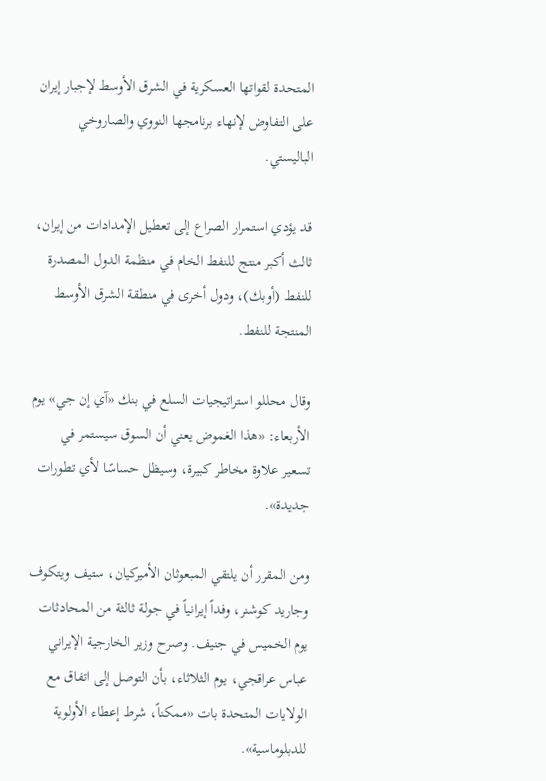المتحدة لقواتها العسكرية في الشرق الأوسط لإجبار إيران على التفاوض لإنهاء برنامجها النووي والصاروخي الباليستي.

قد يؤدي استمرار الصراع إلى تعطيل الإمدادات من إيران، ثالث أكبر منتج للنفط الخام في منظمة الدول المصدرة للنفط (أوبك)، ودول أخرى في منطقة الشرق الأوسط المنتجة للنفط.

وقال محللو استراتيجيات السلع في بنك «آي إن جي» يوم الأربعاء: «هذا الغموض يعني أن السوق سيستمر في تسعير علاوة مخاطر كبيرة، وسيظل حساسًا لأي تطورات جديدة».

ومن المقرر أن يلتقي المبعوثان الأميركيان، ستيف ويتكوف وجاريد كوشنر، وفداً إيرانياً في جولة ثالثة من المحادثات يوم الخميس في جنيف. وصرح وزير الخارجية الإيراني عباس عراقجي، يوم الثلاثاء، بأن التوصل إلى اتفاق مع الولايات المتحدة بات «ممكناً، شرط إعطاء الأولوية للدبلوماسية».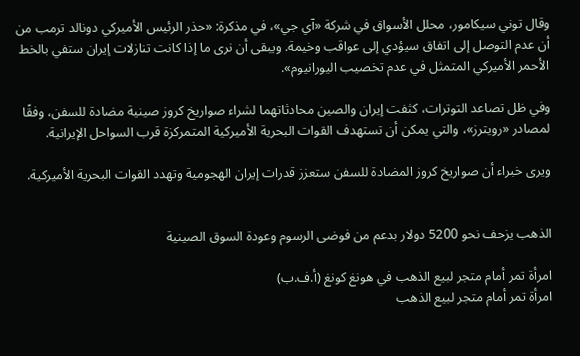وقال توني سيكامور، محلل الأسواق في شركة «آي جي»، في مذكرة: «حذر الرئيس الأميركي دونالد ترمب من أن عدم التوصل إلى اتفاق سيؤدي إلى عواقب وخيمة. ويبقى أن نرى ما إذا كانت تنازلات إيران ستفي بالخط الأحمر الأميركي المتمثل في عدم تخصيب اليورانيوم».

وفي ظل تصاعد التوترات، كثفت إيران والصين محادثاتهما لشراء صواريخ كروز صينية مضادة للسفن، وفقًا لمصادر «رويترز»، والتي يمكن أن تستهدف القوات البحرية الأميركية المتمركزة قرب السواحل الإيرانية.

ويرى خبراء أن صواريخ كروز المضادة للسفن ستعزز قدرات إيران الهجومية وتهدد القوات البحرية الأميركية.


الذهب يزحف نحو 5200 دولار بدعم من فوضى الرسوم وعودة السوق الصينية

امرأة تمر أمام متجر لبيع الذهب في هونغ كونغ (أ.ف.ب)
امرأة تمر أمام متجر لبيع الذهب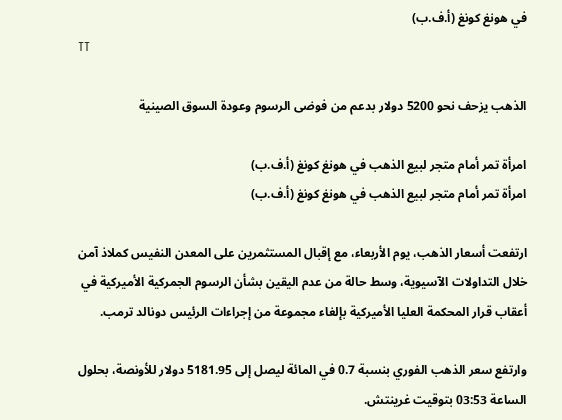في هونغ كونغ (أ.ف.ب)
TT

الذهب يزحف نحو 5200 دولار بدعم من فوضى الرسوم وعودة السوق الصينية

امرأة تمر أمام متجر لبيع الذهب في هونغ كونغ (أ.ف.ب)
امرأة تمر أمام متجر لبيع الذهب في هونغ كونغ (أ.ف.ب)

ارتفعت أسعار الذهب، يوم الأربعاء، مع إقبال المستثمرين على المعدن النفيس كملاذ آمن خلال التداولات الآسيوية، وسط حالة من عدم اليقين بشأن الرسوم الجمركية الأميركية في أعقاب قرار المحكمة العليا الأميركية بإلغاء مجموعة من إجراءات الرئيس دونالد ترمب.

وارتفع سعر الذهب الفوري بنسبة 0.7 في المائة ليصل إلى 5181.95 دولار للأونصة، بحلول الساعة 03:53 بتوقيت غرينتش.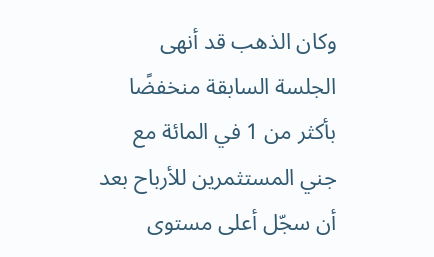وكان الذهب قد أنهى الجلسة السابقة منخفضًا بأكثر من 1 في المائة مع جني المستثمرين للأرباح بعد أن سجّل أعلى مستوى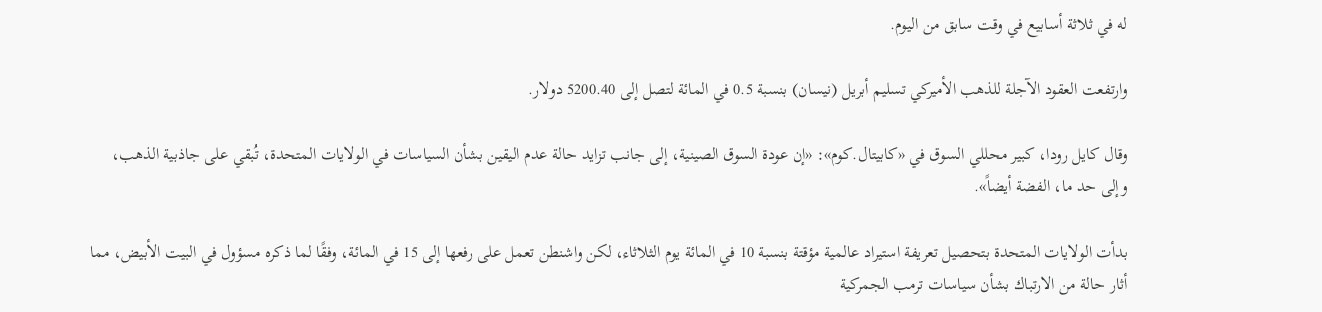له في ثلاثة أسابيع في وقت سابق من اليوم.

وارتفعت العقود الآجلة للذهب الأميركي تسليم أبريل (نيسان) بنسبة 0.5 في المائة لتصل إلى 5200.40 دولار.

وقال كايل رودا، كبير محللي السوق في «كابيتال.كوم»: «إن عودة السوق الصينية، إلى جانب تزايد حالة عدم اليقين بشأن السياسات في الولايات المتحدة، تُبقي على جاذبية الذهب، وإلى حد ما، الفضة أيضاً».

بدأت الولايات المتحدة بتحصيل تعريفة استيراد عالمية مؤقتة بنسبة 10 في المائة يوم الثلاثاء، لكن واشنطن تعمل على رفعها إلى 15 في المائة، وفقًا لما ذكره مسؤول في البيت الأبيض، مما أثار حالة من الارتباك بشأن سياسات ترمب الجمركية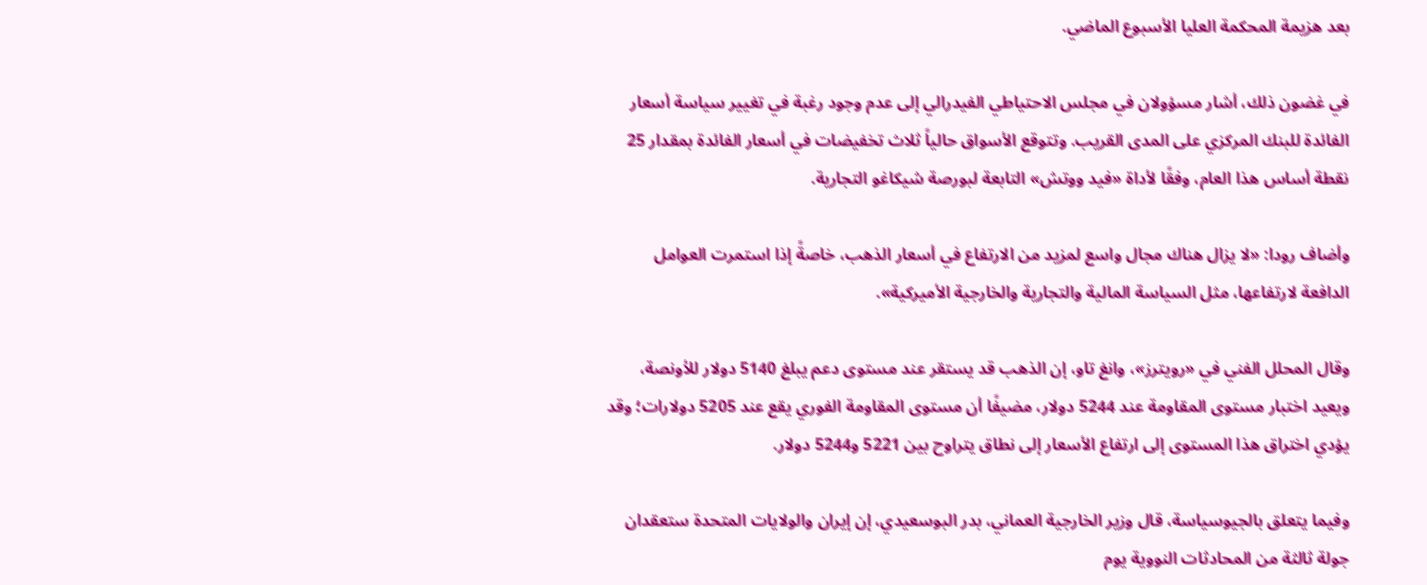بعد هزيمة المحكمة العليا الأسبوع الماضي.

في غضون ذلك، أشار مسؤولان في مجلس الاحتياطي الفيدرالي إلى عدم وجود رغبة في تغيير سياسة أسعار الفائدة للبنك المركزي على المدى القريب. وتتوقع الأسواق حالياً ثلاث تخفيضات في أسعار الفائدة بمقدار 25 نقطة أساس هذا العام، وفقًا لأداة «فيد ووتش» التابعة لبورصة شيكاغو التجارية.

وأضاف رودا: «لا يزال هناك مجال واسع لمزيد من الارتفاع في أسعار الذهب، خاصةً إذا استمرت العوامل الدافعة لارتفاعها، مثل السياسة المالية والتجارية والخارجية الأميركية».

وقال المحلل الفني في «رويترز»، وانغ تاو، إن الذهب قد يستقر عند مستوى دعم يبلغ 5140 دولار للأونصة، ويعيد اختبار مستوى المقاومة عند 5244 دولار، مضيفًا أن مستوى المقاومة الفوري يقع عند 5205 دولارات؛ وقد يؤدي اختراق هذا المستوى إلى ارتفاع الأسعار إلى نطاق يتراوح بين 5221 و5244 دولار.

وفيما يتعلق بالجيوسياسة، قال وزير الخارجية العماني، بدر البوسعيدي، إن إيران والولايات المتحدة ستعقدان جولة ثالثة من المحادثات النووية يوم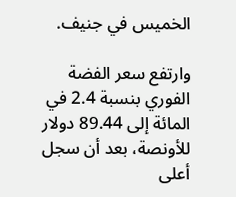الخميس في جنيف.

وارتفع سعر الفضة الفوري بنسبة 2.4 في المائة إلى 89.44 دولار للأونصة، بعد أن سجل أعلى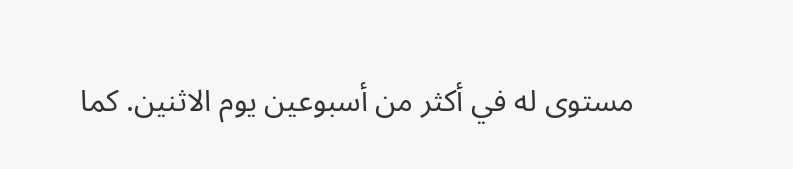مستوى له في أكثر من أسبوعين يوم الاثنين. كما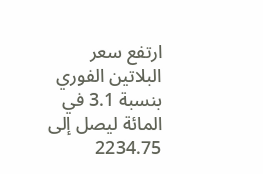ارتفع سعر البلاتين الفوري بنسبة 3.1 في المائة ليصل إلى 2234.75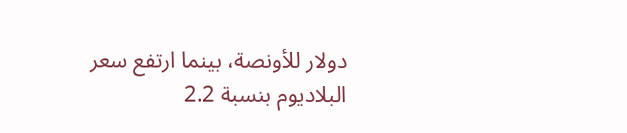دولار للأونصة، بينما ارتفع سعر البلاديوم بنسبة 2.2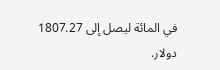في المائة ليصل إلى 1807.27 دولار.